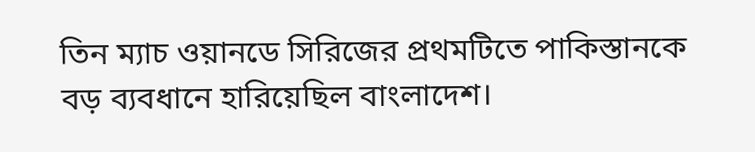তিন ম্যাচ ওয়ানডে সিরিজের প্রথমটিতে পাকিস্তানকে বড় ব্যবধানে হারিয়েছিল বাংলাদেশ।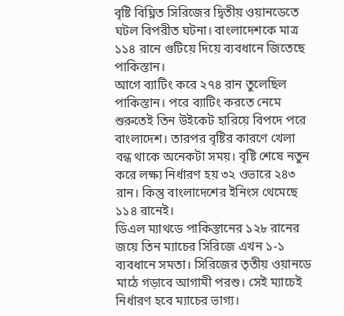বৃষ্টি বিঘ্নিত সিরিজের দ্বিতীয় ওয়ানডেতে ঘটল বিপরীত ঘটনা। বাংলাদেশকে মাত্র ১১৪ রানে গুটিয়ে দিয়ে ব্যবধানে জিতেছে পাকিস্তান।
আগে ব্যাটিং করে ২৭৪ রান তুলেছিল পাকিস্তান। পরে ব্যাটিং করতে নেমে শুরুতেই তিন উইকেট হারিয়ে বিপদে পরে বাংলাদেশ। তারপর বৃষ্টির কারণে খেলা বন্ধ থাকে অনেকটা সময়। বৃষ্টি শেষে নতুন করে লক্ষ্য নির্ধারণ হয় ৩২ ওভারে ২৪৩ রান। কিন্তু বাংলাদেশের ইনিংস থেমেছে ১১৪ রানেই।
ডিএল ম্যাথডে পাকিস্তানের ১২৮ রানের জয়ে তিন ম্যাচের সিরিজে এখন ১-১ ব্যবধানে সমতা। সিরিজের তৃতীয় ওয়ানডে মাঠে গড়াবে আগামী পরশু। সেই ম্যাচেই নির্ধারণ হবে ম্যাচের ভাগ্য।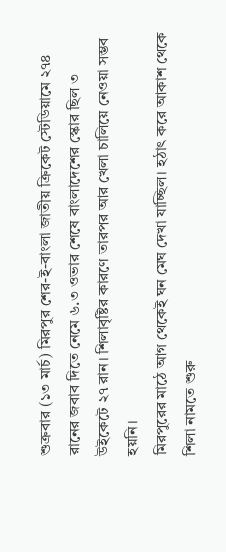শুক্রবার (১৩ মার্চ) মিরপুর শের-ই-বাংলা জাতীয় ক্রিকেট স্টেডিয়ামে ২৭৪ রানের জবাব দিতে নেমে ৬.৩ ওভার শেষে বাংলাদেশের স্কোর ছিল ৩ উইকেটে ২৭ রান। শিলাবৃষ্টির কারণে তারপর আর খেলা চালিয়ে নেওয়া সম্ভব হয়নি।
মিরপুরের মাঠে আগ থেকেই ঘন মেঘ দেখা যাচ্ছিল। হঠাৎ করে আকাশ থেকে শিলা নামতে শুরু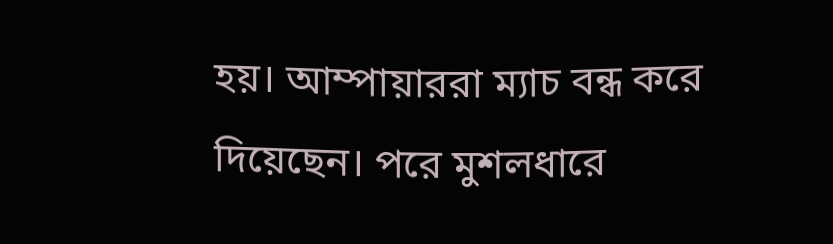হয়। আম্পায়াররা ম্যাচ বন্ধ করে দিয়েছেন। পরে মুশলধারে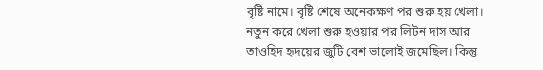বৃষ্টি নামে। বৃষ্টি শেষে অনেকক্ষণ পর শুরু হয় খেলা। নতুন করে খেলা শুরু হওয়ার পর লিটন দাস আর তাওহিদ হৃদয়ের জুটি বেশ ভালোই জমেছিল। কিন্তু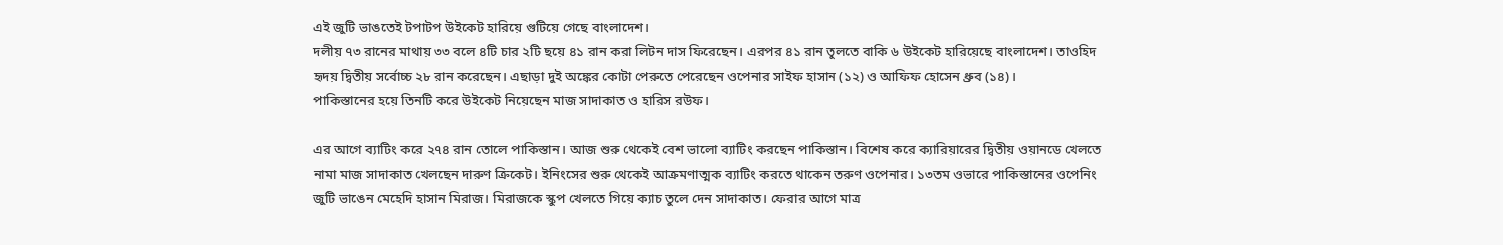এই জুটি ভাঙতেই টপাটপ উইকেট হারিয়ে গুটিয়ে গেছে বাংলাদেশ।
দলীয় ৭৩ রানের মাথায় ৩৩ বলে ৪টি চার ২টি ছয়ে ৪১ রান করা লিটন দাস ফিরেছেন। এরপর ৪১ রান তুলতে বাকি ৬ উইকেট হারিয়েছে বাংলাদেশ। তাওহিদ হৃদয় দ্বিতীয় সর্বোচ্চ ২৮ রান করেছেন। এছাড়া দুই অঙ্কের কোটা পেরুতে পেরেছেন ওপেনার সাইফ হাসান (১২) ও আফিফ হোসেন ধ্রুব (১৪)।
পাকিস্তানের হয়ে তিনটি করে উইকেট নিয়েছেন মাজ সাদাকাত ও হারিস রউফ।

এর আগে ব্যাটিং করে ২৭৪ রান তোলে পাকিস্তান। আজ শুরু থেকেই বেশ ভালো ব্যাটিং করছেন পাকিস্তান। বিশেষ করে ক্যারিয়ারের দ্বিতীয় ওয়ানডে খেলতে নামা মাজ সাদাকাত খেলছেন দারুণ ক্রিকেট। ইনিংসের শুরু থেকেই আক্রমণাত্মক ব্যাটিং করতে থাকেন তরুণ ওপেনার। ১৩তম ওভারে পাকিস্তানের ওপেনিং জুটি ভাঙেন মেহেদি হাসান মিরাজ। মিরাজকে স্কুপ খেলতে গিয়ে ক্যাচ তুলে দেন সাদাকাত। ফেরার আগে মাত্র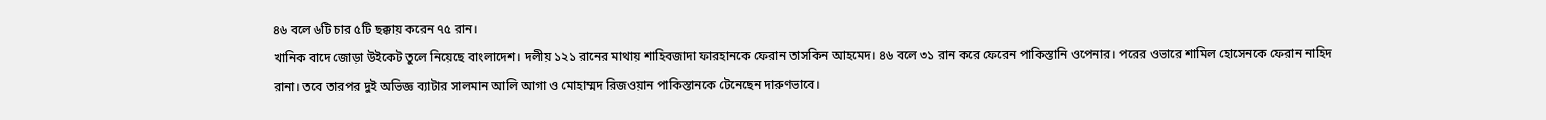৪৬ বলে ৬টি চার ৫টি ছক্কায় করেন ৭৫ রান।
খানিক বাদে জোড়া উইকেট তুলে নিয়েছে বাংলাদেশ। দলীয় ১২১ রানের মাথায় শাহিবজাদা ফারহানকে ফেরান তাসকিন আহমেদ। ৪৬ বলে ৩১ রান করে ফেরেন পাকিস্তানি ওপেনার। পরের ওভারে শামিল হোসেনকে ফেরান নাহিদ রানা। তবে তারপর দুই অভিজ্ঞ ব্যাটার সালমান আলি আগা ও মোহাম্মদ রিজওয়ান পাকিস্তানকে টেনেছেন দারুণভাবে।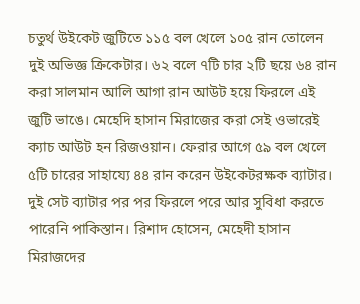চতুর্থ উইকেট জুটিতে ১১৫ বল খেলে ১০৫ রান তোলেন দুই অভিজ্ঞ ক্রিকেটার। ৬২ বলে ৭টি চার ২টি ছয়ে ৬৪ রান করা সালমান আলি আগা রান আউট হয়ে ফিরলে এই জুটি ভাঙে। মেহেদি হাসান মিরাজের করা সেই ওভারেই ক্যাচ আউট হন রিজওয়ান। ফেরার আগে ৫৯ বল খেলে ৫টি চারের সাহায্যে ৪৪ রান করেন উইকেটরক্ষক ব্যাটার।
দুই সেট ব্যাটার পর পর ফিরলে পরে আর সুবিধা করতে পারেনি পাকিস্তান। রিশাদ হোসেন, মেহেদী হাসান মিরাজদের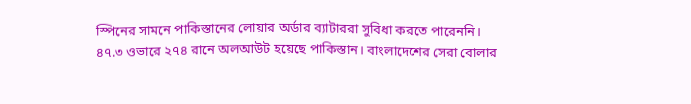স্পিনের সামনে পাকিস্তানের লোয়ার অর্ডার ব্যাটাররা সুবিধা করতে পারেননি।
৪৭.৩ ওভারে ২৭৪ রানে অলআউট হয়েছে পাকিস্তান। বাংলাদেশের সেরা বোলার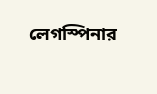লেগস্পিনার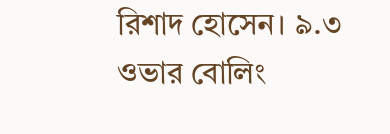রিশাদ হোসেন। ৯.৩ ওভার বোলিং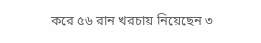করে ৫৬ রান খরচায় নিয়েছেন ৩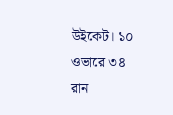উইকেট। ১০ ওভারে ৩৪ রান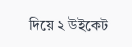দিয়ে ২ উইকেট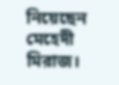নিয়েছেন মেহেদী মিরাজ।